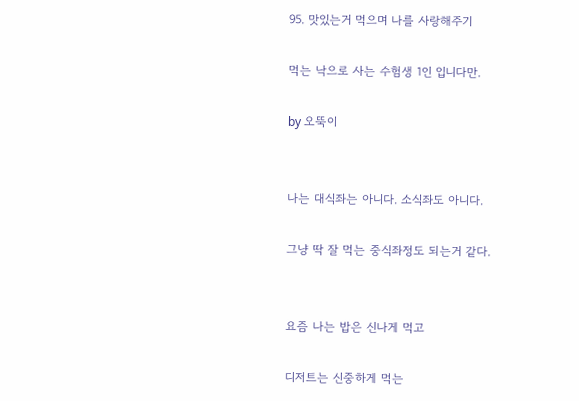95. 맛있는거 먹으며 나를 사랑해주기

먹는 낙으로 사는 수험생 1인 입니다만.

by 오뚝이


나는 대식좌는 아니다. 소식좌도 아니다.

그냥 딱 잘 먹는 중식좌정도 되는거 같다.


요즘 나는 밥은 신나게 먹고

디저트는 신중하게 먹는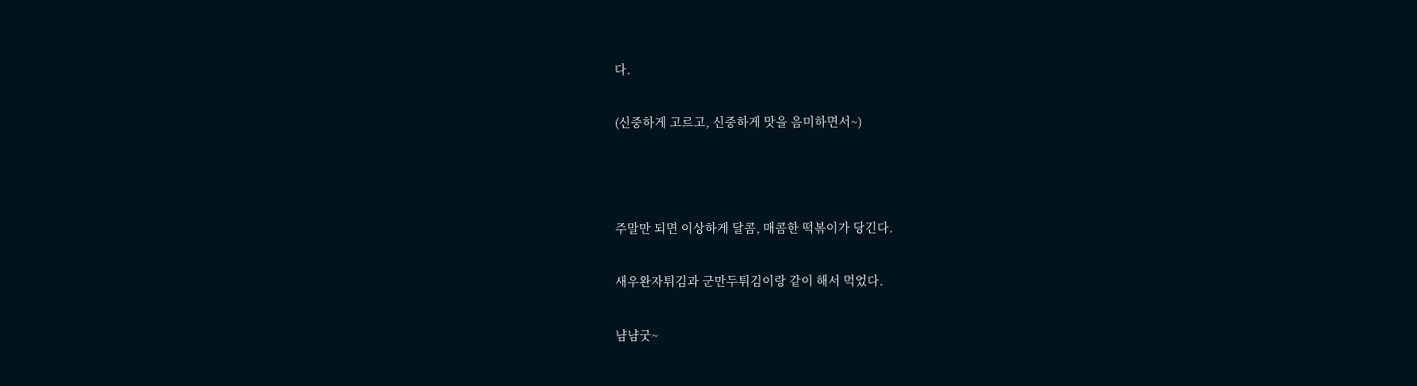다.

(신중하게 고르고, 신중하게 맛을 음미하면서~)



주말만 되면 이상하게 달콤, 매콤한 떡볶이가 당긴다.

새우완자튀김과 군만두튀김이랑 같이 해서 먹었다.

냠냠굿~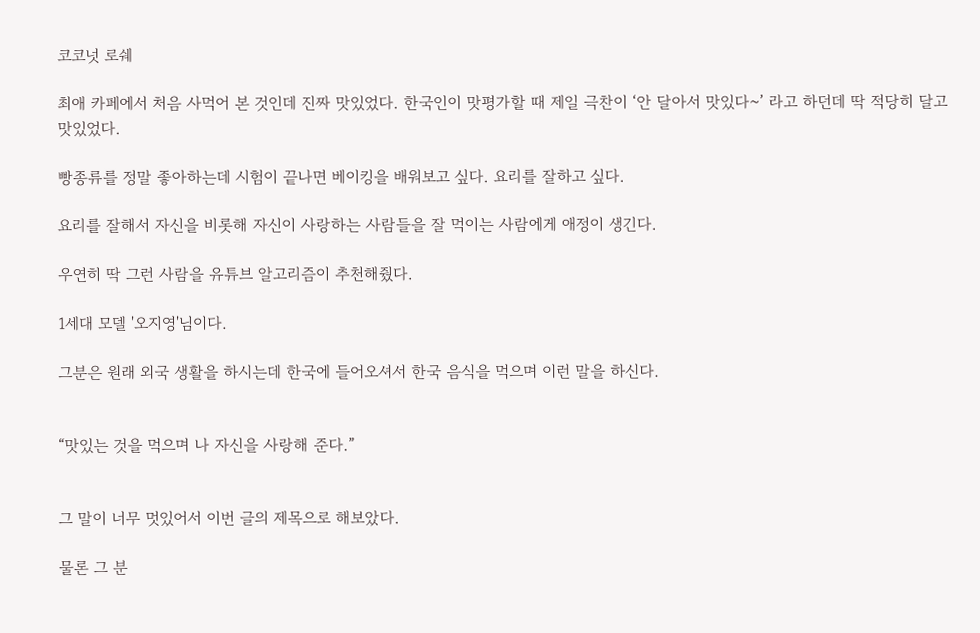코코넛 로쉐

최애 카페에서 처음 사먹어 본 것인데 진짜 맛있었다. 한국인이 맛평가할 때 제일 극찬이 ‘안 달아서 맛있다~’ 라고 하던데 딱 적당히 달고 맛있었다.

빵종류를 정말 좋아하는데 시험이 끝나면 베이킹을 배워보고 싶다. 요리를 잘하고 싶다.

요리를 잘해서 자신을 비롯해 자신이 사랑하는 사람들을 잘 먹이는 사람에게 애정이 생긴다.

우연히 딱 그런 사람을 유튜브 알고리즘이 추천해줬다.

1세대 모델 '오지영'님이다.

그분은 원래 외국 생활을 하시는데 한국에 들어오셔서 한국 음식을 먹으며 이런 말을 하신다.


“맛있는 것을 먹으며 나 자신을 사랑해 준다.”


그 말이 너무 멋있어서 이번 글의 제목으로 해보았다.

물론 그 분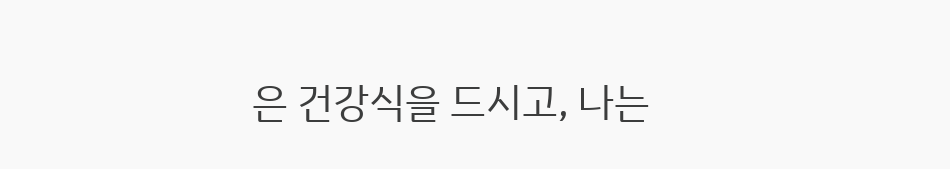은 건강식을 드시고, 나는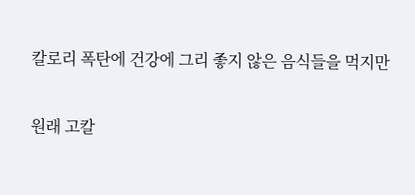칼로리 폭탄에 건강에 그리 좋지 않은 음식들을 먹지만

원래 고칼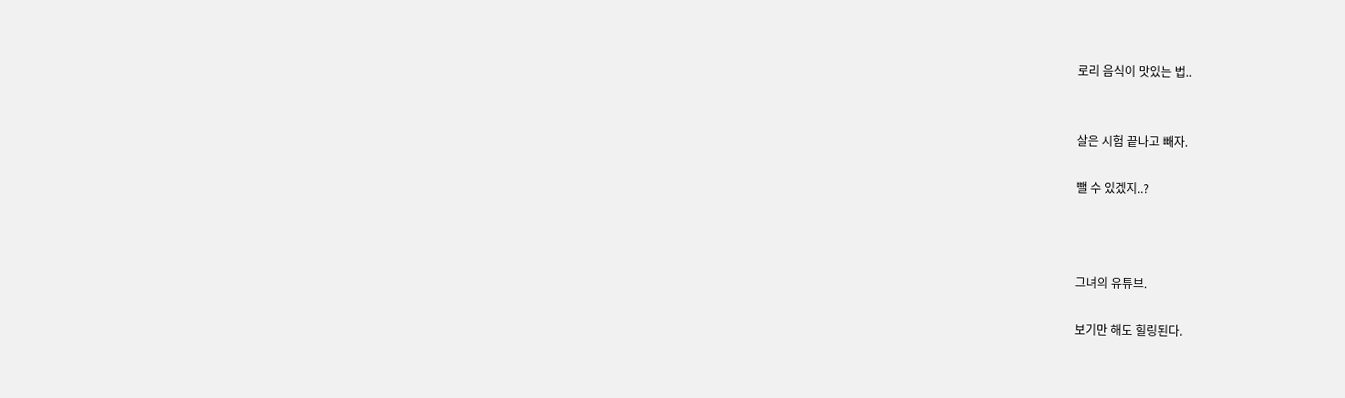로리 음식이 맛있는 법..


살은 시험 끝나고 빼자.

뺄 수 있겠지..?



그녀의 유튜브.

보기만 해도 힐링된다.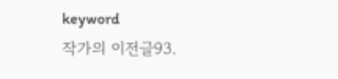keyword
작가의 이전글93.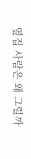옆집 사람은 왜 그럴까